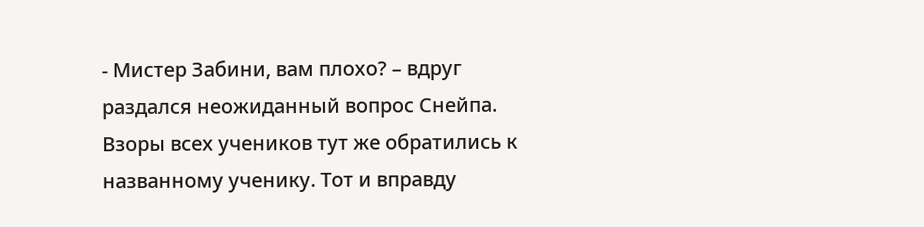- Мистер Забини, вам плохо? – вдруг раздался неожиданный вопрос Снейпа. Взоры всех учеников тут же обратились к названному ученику. Тот и вправду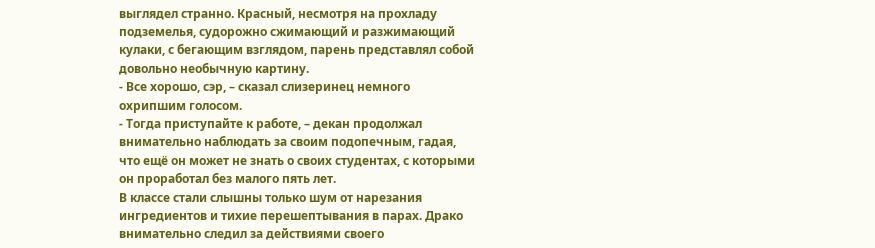выглядел странно. Красный, несмотря на прохладу подземелья, судорожно сжимающий и разжимающий кулаки, с бегающим взглядом, парень представлял собой довольно необычную картину.
- Все хорошо, сэр, – сказал слизеринец немного охрипшим голосом.
- Тогда приступайте к работе, – декан продолжал внимательно наблюдать за своим подопечным, гадая, что ещё он может не знать о своих студентах, с которыми он проработал без малого пять лет.
В классе стали слышны только шум от нарезания ингредиентов и тихие перешептывания в парах. Драко внимательно следил за действиями своего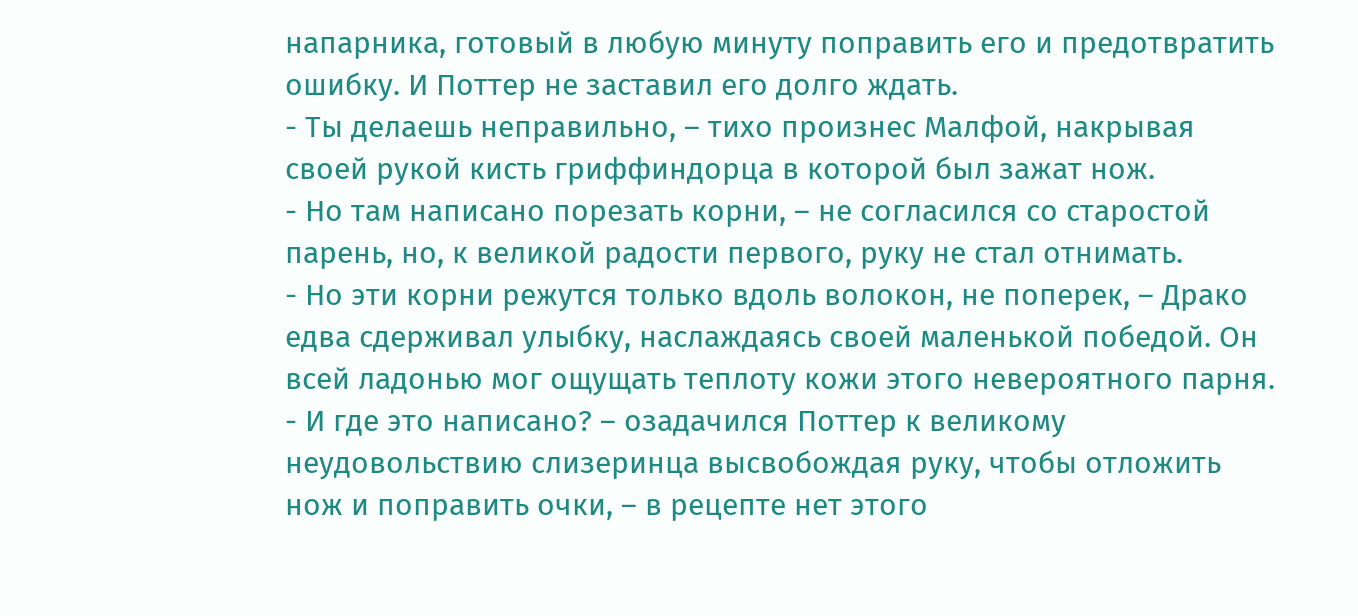напарника, готовый в любую минуту поправить его и предотвратить ошибку. И Поттер не заставил его долго ждать.
- Ты делаешь неправильно, – тихо произнес Малфой, накрывая своей рукой кисть гриффиндорца в которой был зажат нож.
- Но там написано порезать корни, – не согласился со старостой парень, но, к великой радости первого, руку не стал отнимать.
- Но эти корни режутся только вдоль волокон, не поперек, – Драко едва сдерживал улыбку, наслаждаясь своей маленькой победой. Он всей ладонью мог ощущать теплоту кожи этого невероятного парня.
- И где это написано? – озадачился Поттер к великому неудовольствию слизеринца высвобождая руку, чтобы отложить нож и поправить очки, – в рецепте нет этого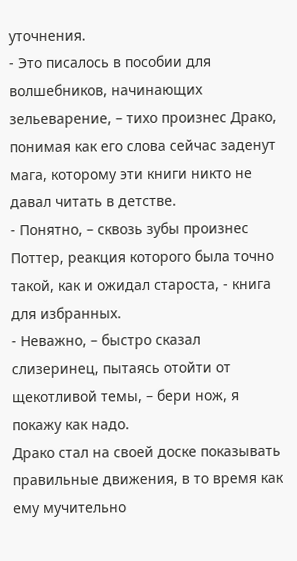уточнения.
- Это писалось в пособии для волшебников, начинающих зельеварение, – тихо произнес Драко, понимая как его слова сейчас заденут мага, которому эти книги никто не давал читать в детстве.
- Понятно, – сквозь зубы произнес Поттер, реакция которого была точно такой, как и ожидал староста, - книга для избранных.
- Неважно, – быстро сказал слизеринец, пытаясь отойти от щекотливой темы, – бери нож, я покажу как надо.
Драко стал на своей доске показывать правильные движения, в то время как ему мучительно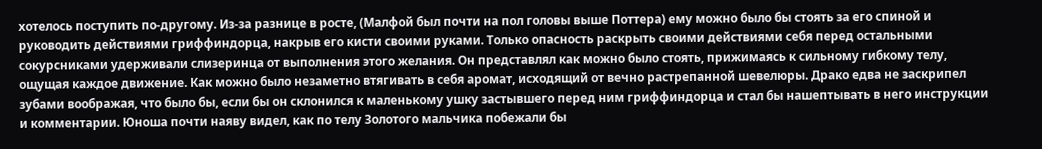хотелось поступить по-другому. Из-за разнице в росте, (Малфой был почти на пол головы выше Поттера) ему можно было бы стоять за его спиной и руководить действиями гриффиндорца, накрыв его кисти своими руками. Только опасность раскрыть своими действиями себя перед остальными сокурсниками удерживали слизеринца от выполнения этого желания. Он представлял как можно было стоять, прижимаясь к сильному гибкому телу, ощущая каждое движение. Как можно было незаметно втягивать в себя аромат, исходящий от вечно растрепанной шевелюры. Драко едва не заскрипел зубами воображая, что было бы, если бы он склонился к маленькому ушку застывшего перед ним гриффиндорца и стал бы нашептывать в него инструкции и комментарии. Юноша почти наяву видел, как по телу Золотого мальчика побежали бы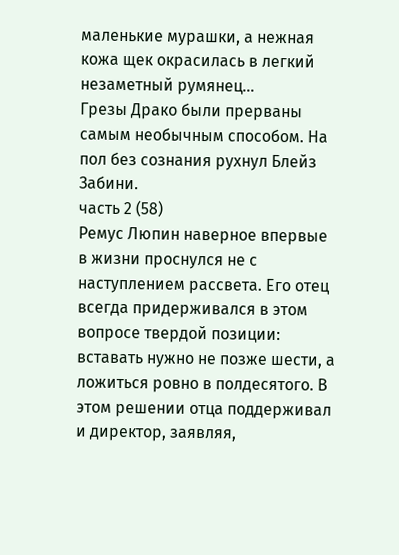маленькие мурашки, а нежная кожа щек окрасилась в легкий незаметный румянец…
Грезы Драко были прерваны самым необычным способом. На пол без сознания рухнул Блейз Забини.
часть 2 (58)
Ремус Люпин наверное впервые в жизни проснулся не с наступлением рассвета. Его отец всегда придерживался в этом вопросе твердой позиции: вставать нужно не позже шести, а ложиться ровно в полдесятого. В этом решении отца поддерживал и директор, заявляя,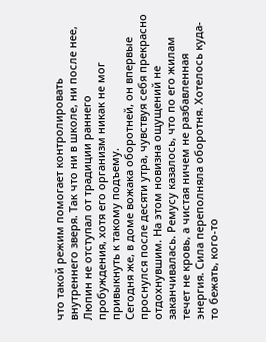что такой режим помогает контролировать внутреннего зверя. Так что ни в школе, ни после нее, Люпин не отступал от традиции раннего пробуждения, хотя его организм никак не мог привыкнуть к такому подъему.
Сегодня же, в доме вожака оборотней, он впервые проснулся после десяти утра, чувствуя себя прекрасно отдохнувшим. На этом новизна ощущений не заканчивалась. Ремусу казалось, что по его жилам течет не кровь, а чистая ничем не разбавленная энергия. Сила переполняла оборотня. Хотелось куда-то бежать, кого-то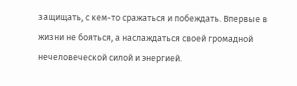защищать, с кем-то сражаться и побеждать. Впервые в жизни не бояться, а наслаждаться своей громадной нечеловеческой силой и энергией.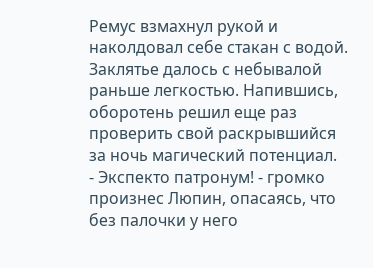Ремус взмахнул рукой и наколдовал себе стакан с водой. Заклятье далось с небывалой раньше легкостью. Напившись, оборотень решил еще раз проверить свой раскрывшийся за ночь магический потенциал.
- Экспекто патронум! - громко произнес Люпин, опасаясь, что без палочки у него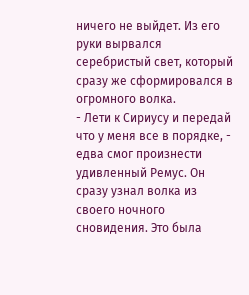ничего не выйдет. Из его руки вырвался серебристый свет, который сразу же сформировался в огромного волка.
- Лети к Сириусу и передай что у меня все в порядке, - едва смог произнести удивленный Ремус. Он сразу узнал волка из своего ночного сновидения. Это была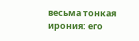весьма тонкая ирония: его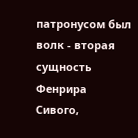патронусом был волк - вторая сущность Фенрира Сивого,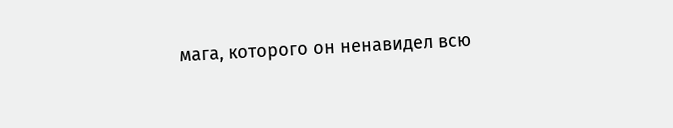мага, которого он ненавидел всю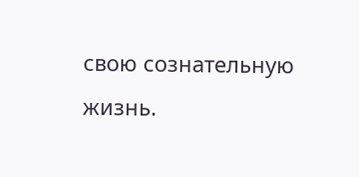свою сознательную жизнь.